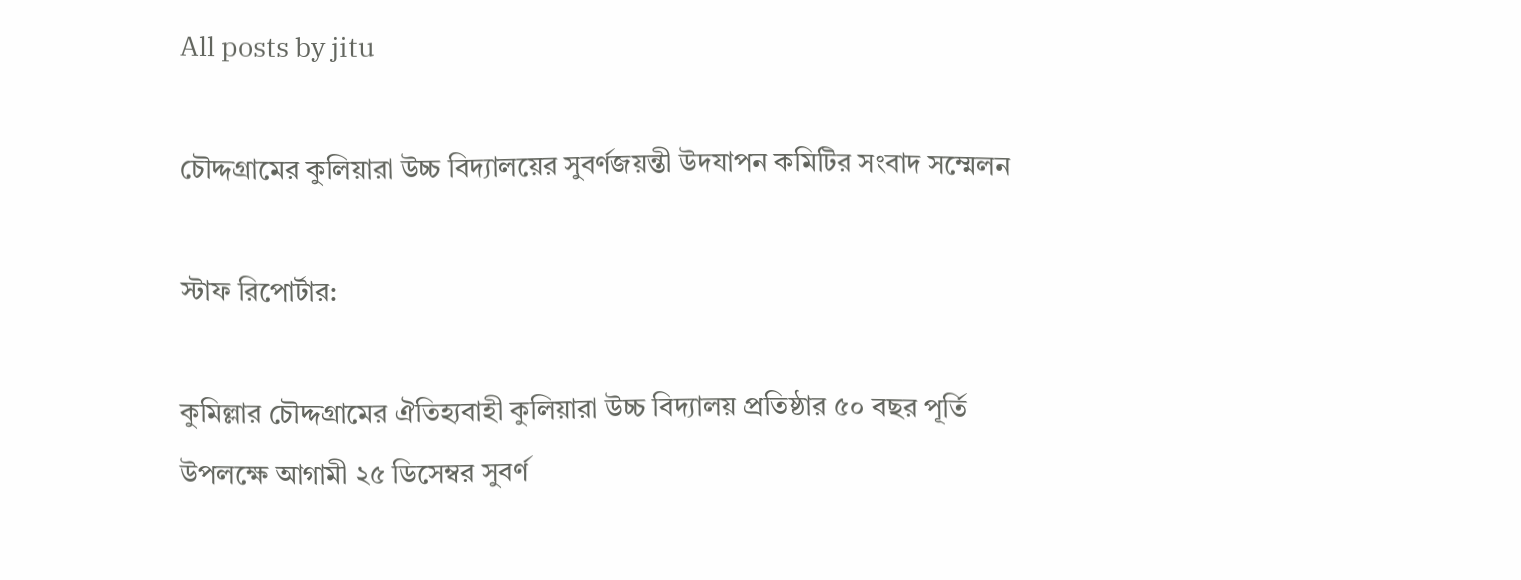All posts by jitu

চৌদ্দগ্রামের কুলিয়ারা উচ্চ বিদ্যালয়ের সুবর্ণজয়ন্তী উদযাপন কমিটির সংবাদ সম্মেলন

স্টাফ রিপোর্টার:

কুমিল্লার চৌদ্দগ্রামের ঐতিহ্যবাহী কুলিয়ারা উচ্চ বিদ্যালয় প্রতিষ্ঠার ৫০ বছর পূর্তি উপলক্ষে আগামী ২৫ ডিসেম্বর সুবর্ণ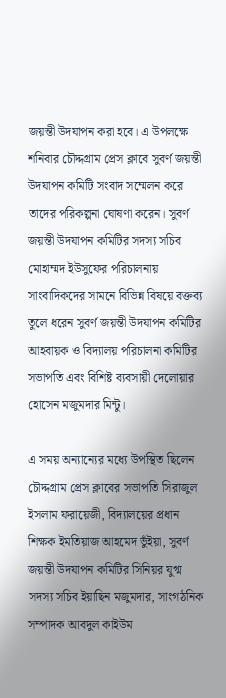জয়ন্তী উদযাপন করা হবে। এ উপলক্ষে শনিবার চৌদ্দগ্রাম প্রেস ক্লাবে সুবর্ণ জয়ন্তী উদযাপন কমিটি সংবাদ সম্মেলন করে তাদের পরিকল্পনা ঘোষণা করেন। সুবর্ণ জয়ন্তী উদযাপন কমিটির সদস্য সচিব মোহাম্মদ ইউসুফের পরিচালনায় সাংবাদিকদের সামনে বিভিন্ন বিষয়ে বক্তব্য তুলে ধরেন সুবর্ণ জয়ন্তী উদযাপন কমিটির আহবায়ক ও বিদ্যালয় পরিচালনা কমিটির সভাপতি এবং বিশিষ্ট ব্যবসায়ী দেলোয়ার হোসেন মজুমদার মিন্টু।

এ সময় অন্যান্যের মধ্যে উপস্থিত ছিলেন চৌদ্দগ্রাম প্রেস ক্লাবের সভাপতি সিরাজুল ইসলাম ফরায়েজী, বিদ্যালয়ের প্রধান শিক্ষক ইমতিয়াজ আহমেদ ভুঁইয়া, সুবর্ণ জয়ন্তী উদযাপন কমিটির সিনিয়র যুগ্ম সদস্য সচিব ইয়াছিন মজুমদার, সাংগঠনিক সম্পাদক আবদুল কাইউম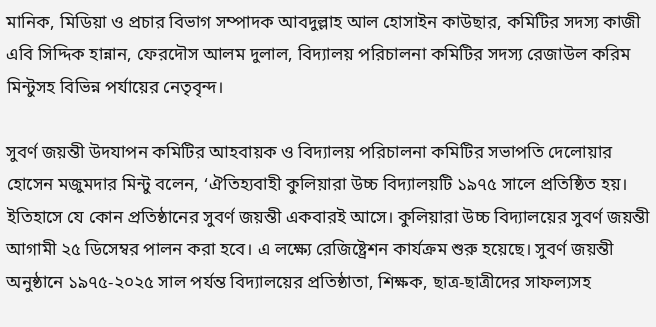মানিক, মিডিয়া ও প্রচার বিভাগ সম্পাদক আবদুল্লাহ আল হোসাইন কাউছার, কমিটির সদস্য কাজী এবি সিদ্দিক হান্নান, ফেরদৌস আলম দুলাল, বিদ্যালয় পরিচালনা কমিটির সদস্য রেজাউল করিম মিন্টুসহ বিভিন্ন পর্যায়ের নেতৃবৃন্দ।

সুবর্ণ জয়ন্তী উদযাপন কমিটির আহবায়ক ও বিদ্যালয় পরিচালনা কমিটির সভাপতি দেলোয়ার হোসেন মজুমদার মিন্টু বলেন, ‘ঐতিহ্যবাহী কুলিয়ারা উচ্চ বিদ্যালয়টি ১৯৭৫ সালে প্রতিষ্ঠিত হয়। ইতিহাসে যে কোন প্রতিষ্ঠানের সুবর্ণ জয়ন্তী একবারই আসে। কুলিয়ারা উচ্চ বিদ্যালয়ের সুবর্ণ জয়ন্তী আগামী ২৫ ডিসেম্বর পালন করা হবে। এ লক্ষ্যে রেজিষ্ট্রেশন কার্যক্রম শুরু হয়েছে। সুবর্ণ জয়ন্তী অনুষ্ঠানে ১৯৭৫-২০২৫ সাল পর্যন্ত বিদ্যালয়ের প্রতিষ্ঠাতা, শিক্ষক, ছাত্র-ছাত্রীদের সাফল্যসহ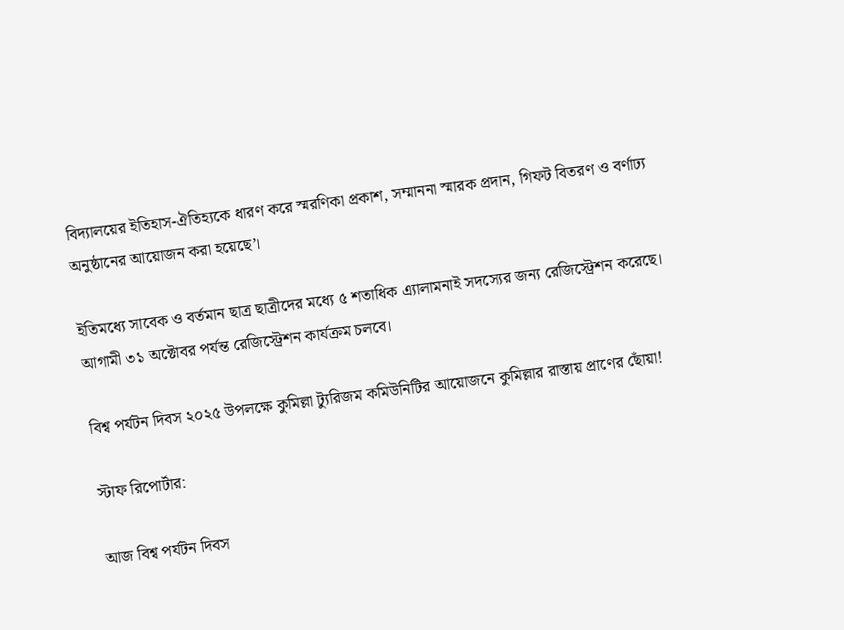বিদ্যালয়ের ইতিহাস-ঐতিহ্যকে ধারণ করে স্মরণিকা প্রকাশ, সম্মাননা স্মারক প্রদান, গিফট বিতরণ ও বর্ণাঢ্য অনুষ্ঠানের আয়োজন করা হয়েছে’।

ইতিমধ্যে সাবেক ও বর্তমান ছাত্র ছাত্রীদের মধ্যে ৫ শতাধিক এ্যালামনাই সদস্যের জন্য রেজিস্ট্রেশন করেছে। আগামী ৩১ অক্টোবর পর্যন্ত রেজিস্ট্রেশন কার্যক্রম চলবে।

বিশ্ব পর্যটন দিবস ২০২৫ উপলক্ষে কুমিল্লা ট্যুরিজম কমিউনিটির আয়োজনে কুমিল্লার রাস্তায় প্রাণের ছোঁয়া!

স্টাফ রিপোর্টার:

আজ বিশ্ব পর্যটন দিবস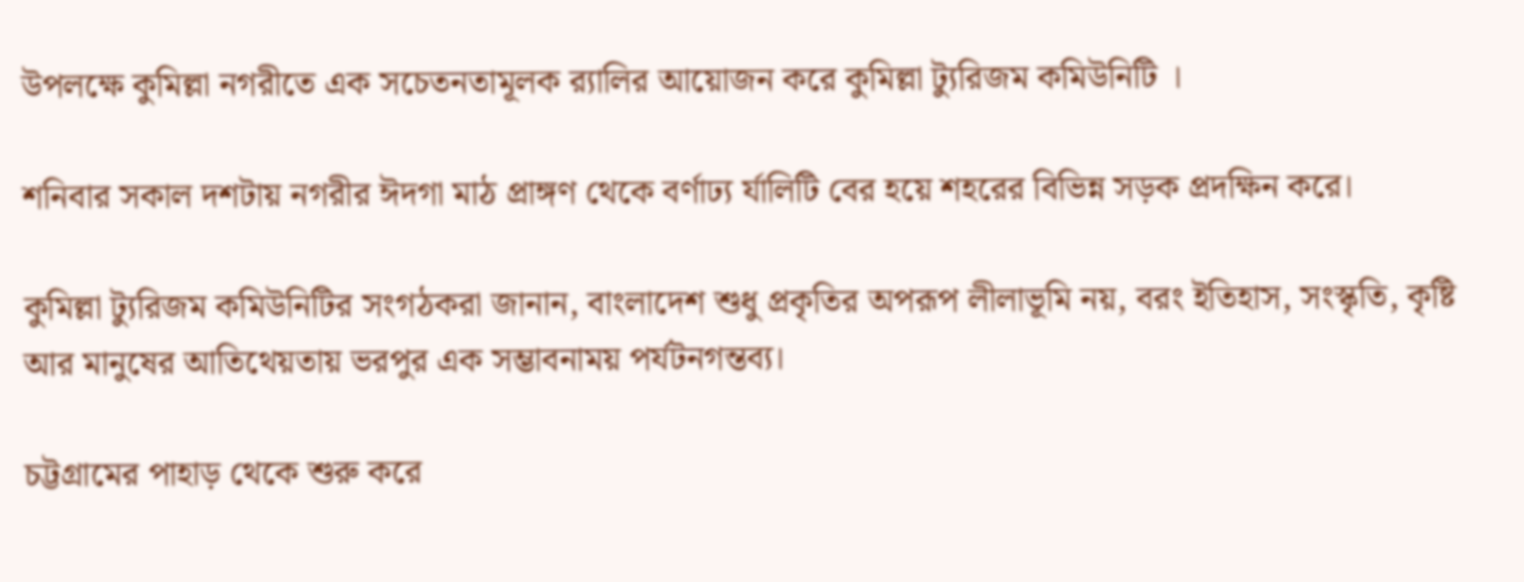উপলক্ষে কুমিল্লা নগরীতে এক সচেতনতামূলক র‍্যালির আয়োজন করে কুমিল্লা ট্যুরিজম কমিউনিটি ।

শনিবার সকাল দশটায় নগরীর ঈদগা মাঠ প্রাঙ্গণ থেকে বর্ণাঢ্য র্যালিটি বের হয়ে শহরের বিভিন্ন সড়ক প্রদক্ষিন করে।

কুমিল্লা ট্যুরিজম কমিউনিটির সংগঠকরা জানান, বাংলাদেশ শুধু প্রকৃতির অপরূপ লীলাভূমি নয়, বরং ইতিহাস, সংস্কৃতি, কৃষ্টি আর মানুষের আতিথেয়তায় ভরপুর এক সম্ভাবনাময় পর্যটনগন্তব্য।

চট্টগ্রামের পাহাড় থেকে শুরু করে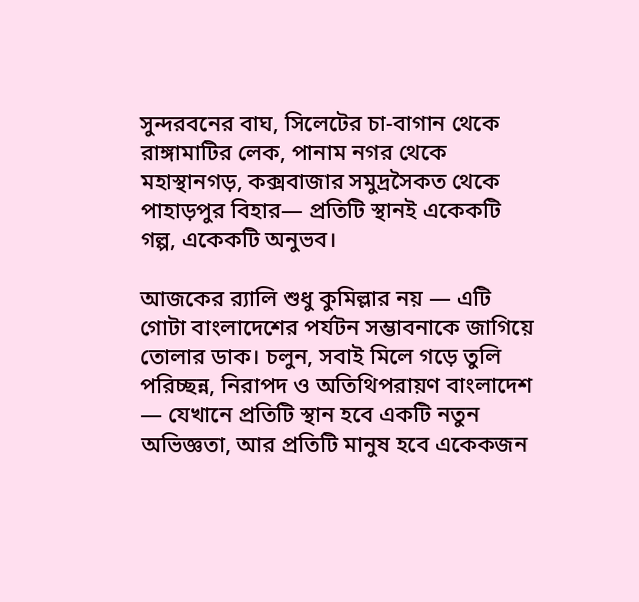সুন্দরবনের বাঘ, সিলেটের চা-বাগান থেকে রাঙ্গামাটির লেক, পানাম নগর থেকে মহাস্থানগড়, কক্সবাজার সমুদ্রসৈকত থেকে পাহাড়পুর বিহার— প্রতিটি স্থানই একেকটি গল্প, একেকটি অনুভব।

আজকের র‍্যালি শুধু কুমিল্লার নয় — এটি গোটা বাংলাদেশের পর্যটন সম্ভাবনাকে জাগিয়ে তোলার ডাক। চলুন, সবাই মিলে গড়ে তুলি পরিচ্ছন্ন, নিরাপদ ও অতিথিপরায়ণ বাংলাদেশ — যেখানে প্রতিটি স্থান হবে একটি নতুন অভিজ্ঞতা, আর প্রতিটি মানুষ হবে একেকজন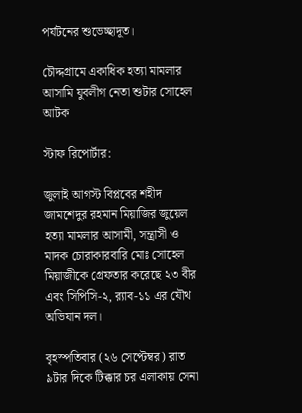পর্যটনের শুভেচ্ছাদূত।

চৌদ্দগ্রামে একাধিক হত্যা মামলার আসামি যুবলীগ নেতা শুটার সোহেল আটক

স্টাফ রিপোর্টার:

জুলাই আগস্ট বিপ্লবের শহীদ জামশেদুর রহমান মিয়াজির জুয়েল হত্যা মামলার আসামী, সন্ত্রাসী ও মাদক চোরাকারবারি মোঃ সোহেল মিয়াজীকে গ্রেফতার করেছে ২৩ বীর এবং সিপিসি-২, র‍্যাব-১১ এর যৌথ অভিযান দল।

বৃহস্পতিবার (২৬ সেপ্টেম্বর) রাত ৯টার দিকে টিক্কার চর এলাকায় সেনা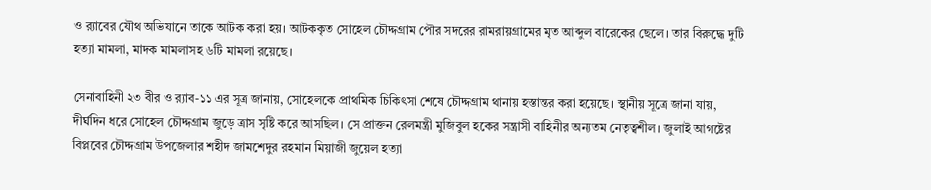ও র‍্যাবের যৌথ অভিযানে তাকে আটক করা হয়। আটককৃত সোহেল চৌদ্দগ্রাম পৌর সদরের রামরায়গ্রামের মৃত আব্দুল বারেকের ছেলে। তার বিরুদ্ধে দুটি হত্যা মামলা, মাদক মামলাসহ ৬টি মামলা রয়েছে।

সেনাবাহিনী ২৩ বীর ও র‍্যাব-১১ এর সূত্র জানায়, সোহেলকে প্রাথমিক চিকিৎসা শেষে চৌদ্দগ্রাম থানায় হস্তান্তর করা হয়েছে। স্থানীয় সূত্রে জানা যায়, দীর্ঘদিন ধরে সোহেল চৌদ্দগ্রাম জুড়ে ত্রাস সৃষ্টি করে আসছিল। সে প্রাক্তন রেলমন্ত্রী মুজিবুল হকের সন্ত্রাসী বাহিনীর অন্যতম নেতৃত্বশীল। জুলাই আগষ্টের বিপ্লবের চৌদ্দগ্রাম উপজেলার শহীদ জামশেদুর রহমান মিয়াজী জুয়েল হত্যা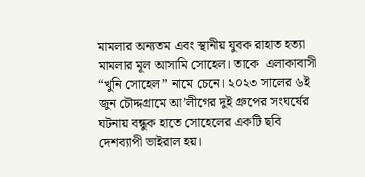মামলার অন্যতম এবং স্থানীয় যুবক রাহাত হত্যা মামলার মূল আসামি সোহেল। তাকে  এলাকাবাসী “খুনি সোহেল” নামে চেনে। ২০২৩ সালের ৬ই জুন চৌদ্দগ্রামে আ’লীগের দুই গ্রুপের সংঘর্ষের ঘটনায় বন্ধুক হাতে সোহেলের একটি ছবি দেশব্যাপী ভাইরাল হয়।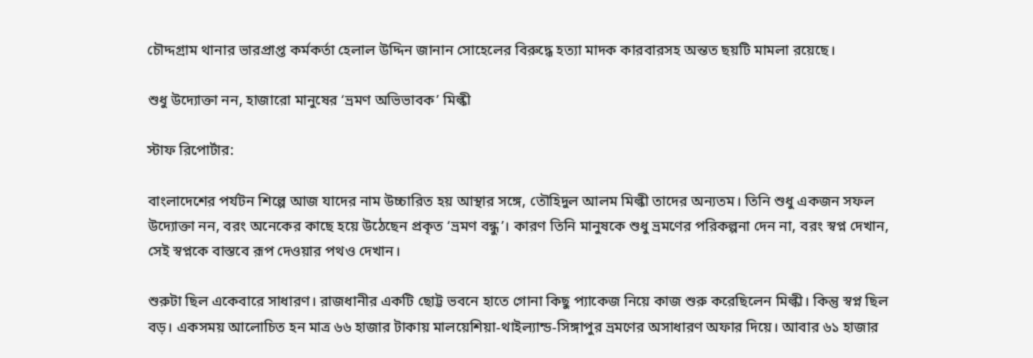চৌদ্দগ্রাম থানার ভারপ্রাপ্ত কর্মকর্তা হেলাল উদ্দিন জানান সোহেলের বিরুদ্ধে হত্যা মাদক কারবারসহ অন্তত ছয়টি মামলা রয়েছে।

শুধু উদ্যোক্তা নন, হাজারো মানুষের ‘ভ্রমণ অভিভাবক’ মিল্কী

স্টাফ রিপোর্টার:

বাংলাদেশের পর্যটন শিল্পে আজ যাদের নাম উচ্চারিত হয় আস্থার সঙ্গে, তৌহিদুল আলম মিল্কী তাদের অন্যতম। তিনি শুধু একজন সফল উদ্যোক্তা নন, বরং অনেকের কাছে হয়ে উঠেছেন প্রকৃত ‘ভ্রমণ বন্ধু’। কারণ তিনি মানুষকে শুধু ভ্রমণের পরিকল্পনা দেন না, বরং স্বপ্ন দেখান, সেই স্বপ্নকে বাস্তবে রূপ দেওয়ার পথও দেখান।

শুরুটা ছিল একেবারে সাধারণ। রাজধানীর একটি ছোট্ট ভবনে হাতে গোনা কিছু প্যাকেজ নিয়ে কাজ শুরু করেছিলেন মিল্কী। কিন্তু স্বপ্ন ছিল বড়। একসময় আলোচিত হন মাত্র ৬৬ হাজার টাকায় মালয়েশিয়া-থাইল্যান্ড-সিঙ্গাপুর ভ্রমণের অসাধারণ অফার দিয়ে। আবার ৬১ হাজার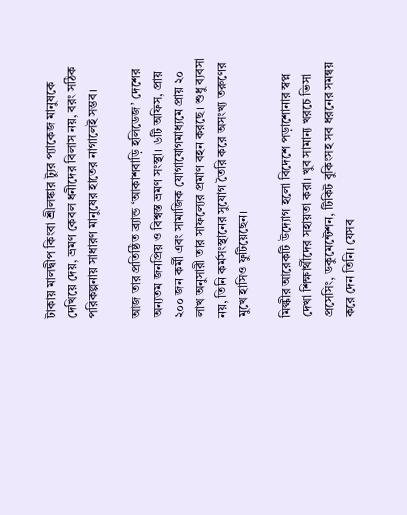টাকায় মালদ্বীপ কিংবা শ্রীলঙ্কার ট্যুর প্যাকেজ মানুষকে দেখিয়ে দেয়, ভ্রমণ কেবল ধনীদের বিলাস নয়, বরং সঠিক পরিকল্পনায় সাধারণ মানুষের হাতের নাগালেই সম্ভব।

আজ তার প্রতিষ্ঠিত ব্র্যান্ড ‘আকাশবাড়ি হলিডেজ’ দেশের অন্যতম জনপ্রিয় ও বিশ্বস্ত ভ্রমণ সংস্থা। ৬টি অফিস, প্রায় ২০০ জন কর্মী এবং সামাজিক যোগাযোগমাধ্যমে প্রায় ২০ লাখ অনুসারী তার সাফল্যের প্রমাণ বহন করছে। শুধু ব্যবসা নয়, তিনি কর্মসংস্থানের সুযোগ তৈরি করে অসংখ্য তরুণের মুখে হাসিও ফুটিয়েছেন।

মিল্কীর আরেকটি উদ্যোগ হলো বিদেশে পড়াশোনার স্বপ্ন দেখা শিক্ষার্থীদের সহায়তা করা। খুব সামান্য খরচে ভিসা প্রসেসিং, ডকুমেন্টেশন, টিকিট বুকিংসহ সব ধরনের সমন্বয় করে দেন তিনি। যেসব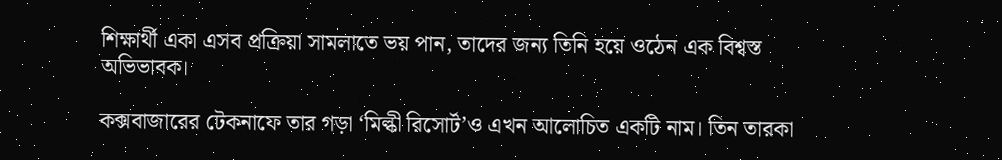শিক্ষার্থী একা এসব প্রক্রিয়া সামলাতে ভয় পান, তাদের জন্য তিনি হয়ে ওঠেন এক বিশ্বস্ত অভিভাবক।

কক্সবাজারের টেকনাফে তার গড়া ‘মিল্কী রিসোর্ট’ও এখন আলোচিত একটি নাম। তিন তারকা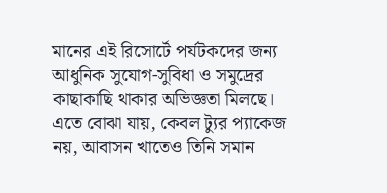মানের এই রিসোর্টে পর্যটকদের জন্য আধুনিক সুযোগ-সুবিধা ও সমুদ্রের কাছাকাছি থাকার অভিজ্ঞতা মিলছে। এতে বোঝা যায়, কেবল ট্যুর প্যাকেজ নয়, আবাসন খাতেও তিনি সমান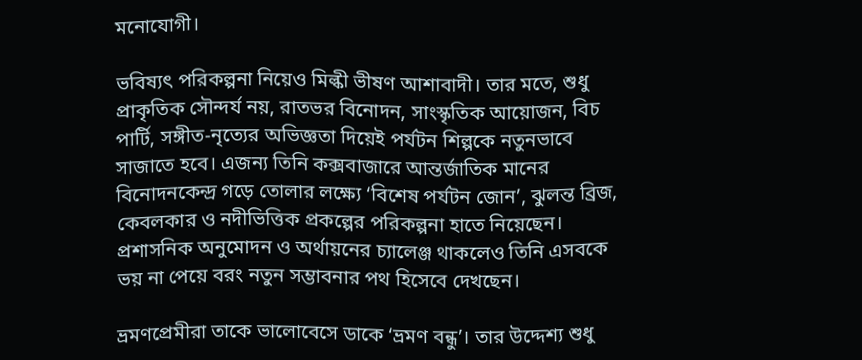মনোযোগী।

ভবিষ্যৎ পরিকল্পনা নিয়েও মিল্কী ভীষণ আশাবাদী। তার মতে, শুধু প্রাকৃতিক সৌন্দর্য নয়, রাতভর বিনোদন, সাংস্কৃতিক আয়োজন, বিচ পার্টি, সঙ্গীত-নৃত্যের অভিজ্ঞতা দিয়েই পর্যটন শিল্পকে নতুনভাবে সাজাতে হবে। এজন্য তিনি কক্সবাজারে আন্তর্জাতিক মানের বিনোদনকেন্দ্র গড়ে তোলার লক্ষ্যে ‘বিশেষ পর্যটন জোন’, ঝুলন্ত ব্রিজ, কেবলকার ও নদীভিত্তিক প্রকল্পের পরিকল্পনা হাতে নিয়েছেন। প্রশাসনিক অনুমোদন ও অর্থায়নের চ্যালেঞ্জ থাকলেও তিনি এসবকে ভয় না পেয়ে বরং নতুন সম্ভাবনার পথ হিসেবে দেখছেন।

ভ্রমণপ্রেমীরা তাকে ভালোবেসে ডাকে ‘ভ্রমণ বন্ধু’। তার উদ্দেশ্য শুধু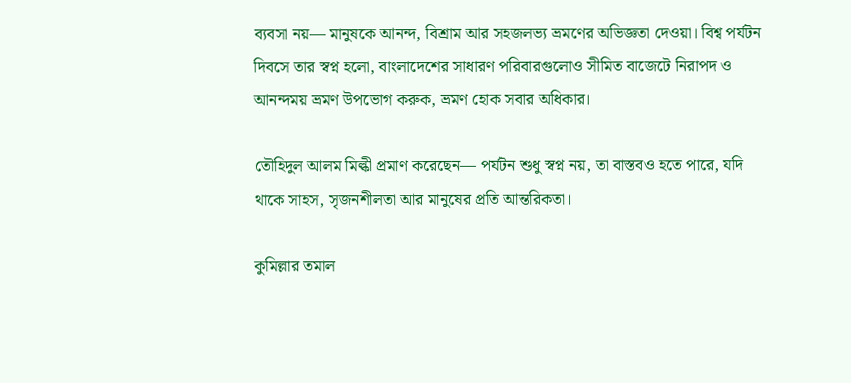ব্যবসা নয়— মানুষকে আনন্দ, বিশ্রাম আর সহজলভ্য ভ্রমণের অভিজ্ঞতা দেওয়া। বিশ্ব পর্যটন দিবসে তার স্বপ্ন হলো, বাংলাদেশের সাধারণ পরিবারগুলোও সীমিত বাজেটে নিরাপদ ও আনন্দময় ভ্রমণ উপভোগ করুক, ভ্রমণ হোক সবার অধিকার।

তৌহিদুল আলম মিল্কী প্রমাণ করেছেন— পর্যটন শুধু স্বপ্ন নয়, তা বাস্তবও হতে পারে, যদি থাকে সাহস, সৃজনশীলতা আর মানুষের প্রতি আন্তরিকতা।

কুমিল্লার তমাল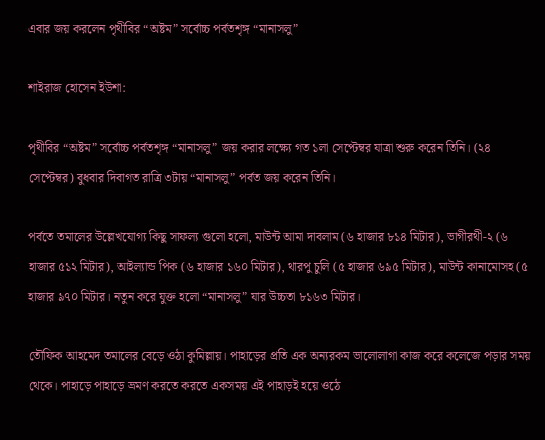এবার জয় করলেন পৃথীবির “অষ্টম” সর্বোচ্চ পর্বতশৃঙ্গ “মানাসলু”

শাইরাজ হোসেন ইউশা:

পৃথীবির “অষ্টম” সর্বোচ্চ পর্বতশৃঙ্গ “মানাসলু” জয় করার লক্ষ্যে গত ১লা সেপ্টেম্বর যাত্রা শুরু করেন তিনি। (২৪ সেপ্টেম্বর) বুধবার দিবাগত রাত্রি ৩টায় “মানাসলু” পর্বত জয় করেন তিনি।

পর্বতে তমালের উল্লেখযোগ্য কিছু সাফল্য গুলো হলো, মাউন্ট আমা দাবলাম (৬ হাজার ৮১৪ মিটার), ভাগীরথী-২ (৬ হাজার ৫১২ মিটার), আইল্যান্ড পিক (৬ হাজার ১৬০ মিটার), থারপু চুলি (৫ হাজার ৬৯৫ মিটার), মাউন্ট কানামোসহ (৫ হাজার ৯৭০ মিটার। নতুন করে যুক্ত হলো “মানাসলু” যার উচ্চতা ৮১৬৩ মিটার।

তৌফিক আহমেদ তমালের বেড়ে ওঠা কুমিল্লায়। পাহাড়ের প্রতি এক অন্যরকম ভালোলাগা কাজ করে কলেজে পড়ার সময় থেকে। পাহাড়ে পাহাড়ে ভ্রমণ করতে করতে একসময় এই পাহাড়ই হয়ে ওঠে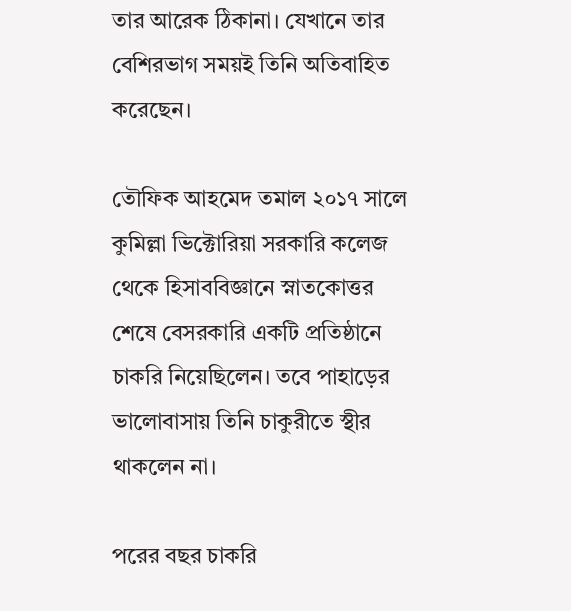তার আরেক ঠিকানা। যেখানে তার বেশিরভাগ সময়ই তিনি অতিবাহিত করেছেন।

তৌফিক আহমেদ তমাল ২০১৭ সালে কুমিল্লা ভিক্টোরিয়া সরকারি কলেজ থেকে হিসাববিজ্ঞানে স্নাতকোত্তর শেষে বেসরকারি একটি প্রতিষ্ঠানে চাকরি নিয়েছিলেন। তবে পাহাড়ের ভালোবাসায় তিনি চাকুরীতে স্থীর থাকলেন না।

পরের বছর চাকরি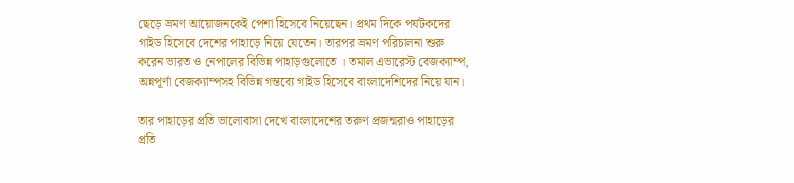ছেড়ে ভ্রমণ আয়োজনকেই পেশা হিসেবে নিয়েছেন। প্রথম দিকে পর্যটকদের গাইড হিসেবে দেশের পাহাড়ে নিয়ে যেতেন। তারপর ভ্রমণ পরিচালনা শুরু করেন ভারত ও নেপালের বিভিন্ন পাহাড়গুলোতে । তমাল এভারেস্ট বেজক্যাম্প, অন্নপূর্ণা বেজক্যাম্পসহ বিভিন্ন গন্তব্যে গাইড হিসেবে বাংলাদেশিদের নিয়ে যান।

তার পাহাড়ের প্রতি ভালোবাসা দেখে বাংলাদেশের তরুণ প্রজন্মরাও পাহাড়ের প্রতি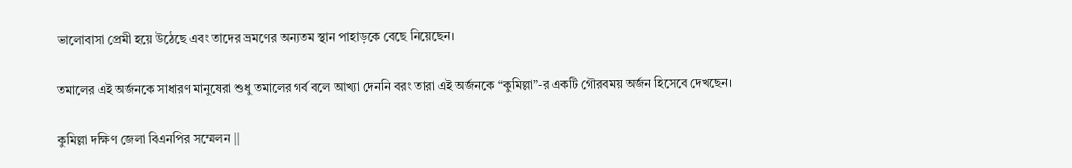ভালোবাসা প্রেমী হয়ে উঠেছে এবং তাদের ভ্রমণের অন্যতম স্থান পাহাড়কে বেছে নিয়েছেন।

তমালের এই অর্জনকে সাধারণ মানুষেরা শুধু তমালের গর্ব বলে আখ্যা দেননি বরং তারা এই অর্জনকে “কুমিল্লা”-র একটি গৌরবময় অর্জন হিসেবে দেখছেন।

কুমিল্লা দক্ষিণ জেলা বিএনপির সম্মেলন ||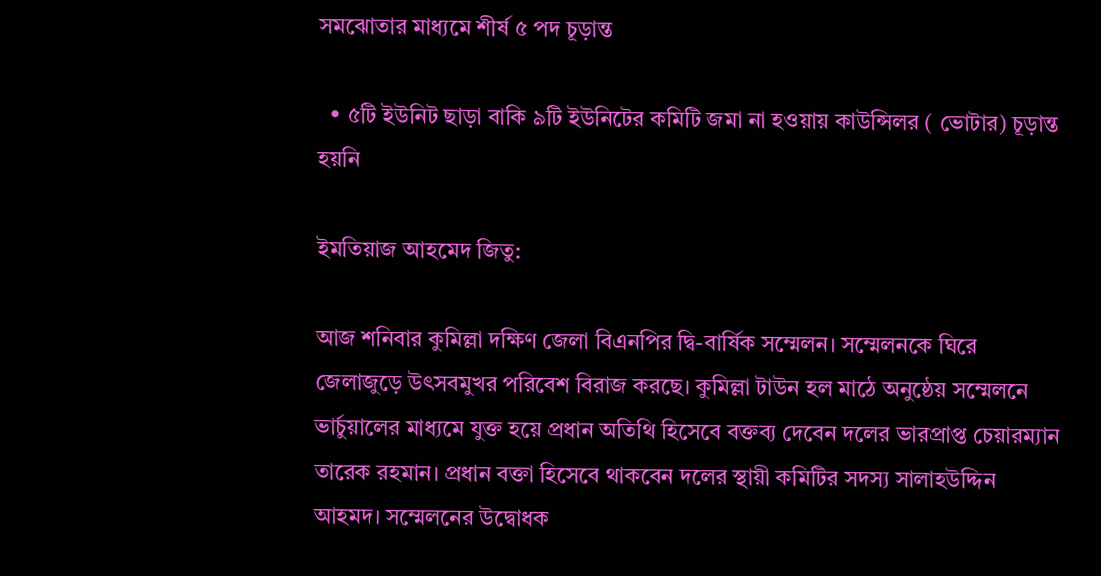সমঝোতার মাধ্যমে শীর্ষ ৫ পদ চূড়ান্ত

  • ৫টি ইউনিট ছাড়া বাকি ৯টি ইউনিটের কমিটি জমা না হওয়ায় কাউন্সিলর ( ভোটার) চূড়ান্ত হয়নি

ইমতিয়াজ আহমেদ জিতু:

আজ শনিবার কুমিল্লা দক্ষিণ জেলা বিএনপির দ্বি-বার্ষিক সম্মেলন। সম্মেলনকে ঘিরে জেলাজুড়ে উৎসবমুখর পরিবেশ বিরাজ করছে। কুমিল্লা টাউন হল মাঠে অনুষ্ঠেয় সম্মেলনে ভার্চুয়ালের মাধ্যমে যুক্ত হয়ে প্রধান অতিথি হিসেবে বক্তব্য দেবেন দলের ভারপ্রাপ্ত চেয়ারম্যান তারেক রহমান। প্রধান বক্তা হিসেবে থাকবেন দলের স্থায়ী কমিটির সদস্য সালাহউদ্দিন আহমদ। সম্মেলনের উদ্বোধক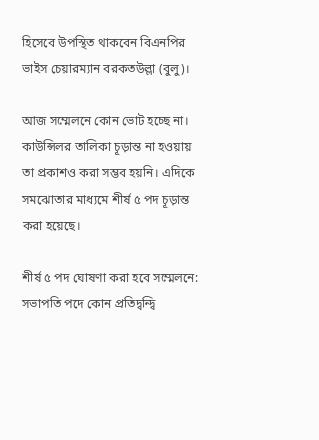হিসেবে উপস্থিত থাকবেন বিএনপির ভাইস চেয়ারম্যান বরকতউল্লা (বুলু)।

আজ সম্মেলনে কোন ভোট হচ্ছে না। কাউন্সিলর তালিকা চূড়ান্ত না হওয়ায় তা প্রকাশও করা সম্ভব হয়নি। এদিকে সমঝোতার মাধ্যমে শীর্ষ ৫ পদ চূড়ান্ত করা হয়েছে।

শীর্ষ ৫ পদ ঘোষণা করা হবে সম্মেলনে:
সভাপতি পদে কোন প্রতিদ্বন্দ্বি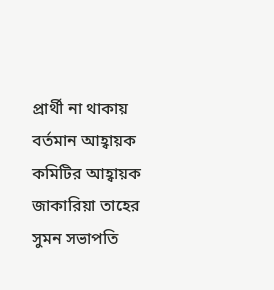প্রার্থী না থাকায় বর্তমান আহ্বায়ক কমিটির আহ্বায়ক জাকারিয়া তাহের সুমন সভাপতি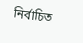নির্বাচিত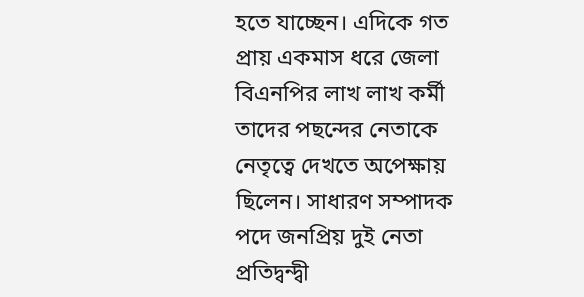হতে যাচ্ছেন। এদিকে গত প্রায় একমাস ধরে জেলা বিএনপির লাখ লাখ কর্মী তাদের পছন্দের নেতাকে নেতৃত্বে দেখতে অপেক্ষায় ছিলেন। সাধারণ সম্পাদক পদে জনপ্রিয় দুই নেতা প্রতিদ্বন্দ্বী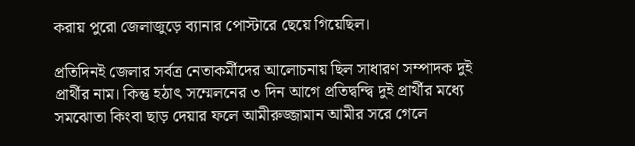করায় পুরো জেলাজুড়ে ব্যানার পোস্টারে ছেয়ে গিয়েছিল।

প্রতিদিনই জেলার সর্বত্র নেতাকর্মীদের আলোচনায় ছিল সাধারণ সম্পাদক দুই প্রার্থীর নাম। কিন্তু হঠাৎ সম্মেলনের ৩ দিন আগে প্রতিদ্বন্দ্বি দুই প্রার্থীর মধ্যে সমঝোতা কিংবা ছাড় দেয়ার ফলে আমীরুজ্জামান আমীর সরে গেলে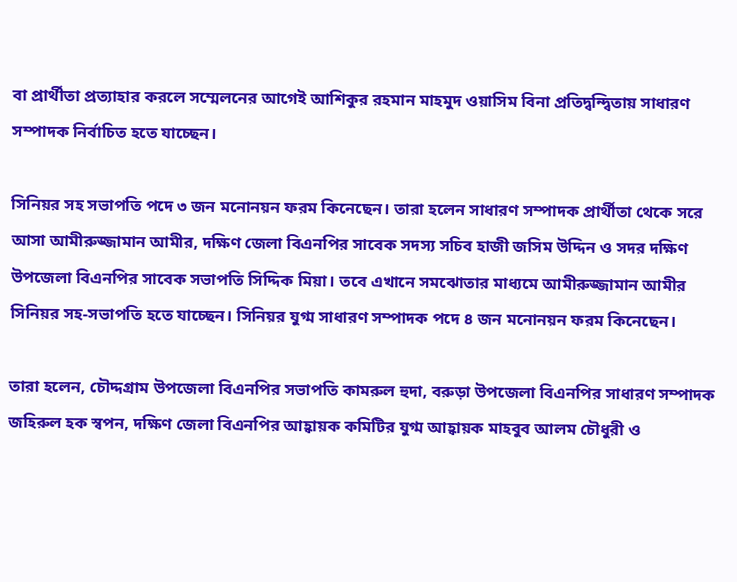বা প্রার্থীতা প্রত্যাহার করলে সম্মেলনের আগেই আশিকুর রহমান মাহমুদ ওয়াসিম বিনা প্রতিদ্বন্দ্বিতায় সাধারণ সম্পাদক নির্বাচিত হতে যাচ্ছেন।

সিনিয়র সহ সভাপতি পদে ৩ জন মনোনয়ন ফরম কিনেছেন। তারা হলেন সাধারণ সম্পাদক প্রার্থীতা থেকে সরে আসা আমীরুজ্জামান আমীর, দক্ষিণ জেলা বিএনপির সাবেক সদস্য সচিব হাজী জসিম উদ্দিন ও সদর দক্ষিণ উপজেলা বিএনপির সাবেক সভাপতি সিদ্দিক মিয়া। তবে এখানে সমঝোতার মাধ্যমে আমীরুজ্জামান আমীর সিনিয়র সহ-সভাপতি হতে যাচ্ছেন। সিনিয়র যুগ্ম সাধারণ সম্পাদক পদে ৪ জন মনোনয়ন ফরম কিনেছেন।

তারা হলেন, চৌদ্দগ্রাম উপজেলা বিএনপির সভাপতি কামরুল হুদা, বরুড়া উপজেলা বিএনপির সাধারণ সম্পাদক জহিরুল হক স্বপন, দক্ষিণ জেলা বিএনপির আহ্বায়ক কমিটির যুগ্ম আহ্বায়ক মাহবুব আলম চৌধুরী ও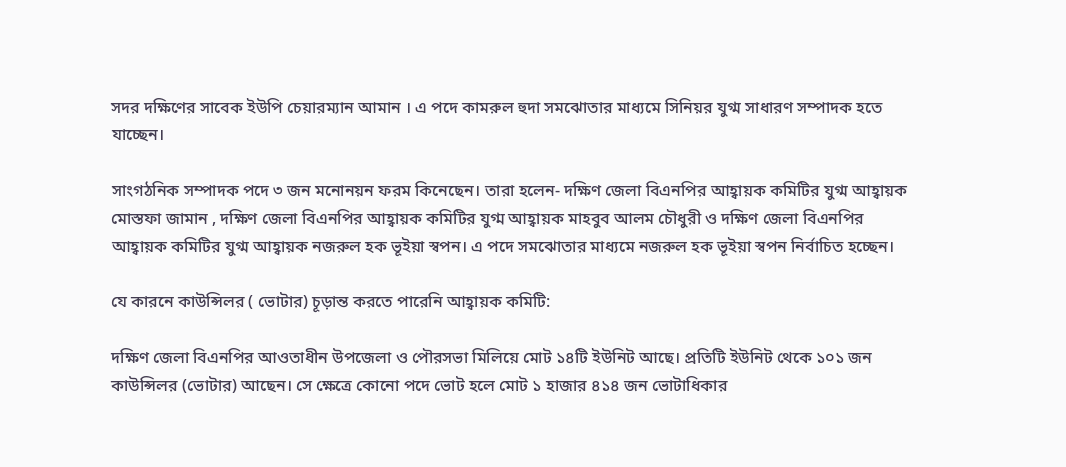সদর দক্ষিণের সাবেক ইউপি চেয়ারম্যান আমান । এ পদে কামরুল হুদা সমঝোতার মাধ্যমে সিনিয়র যুগ্ম সাধারণ সম্পাদক হতে যাচ্ছেন।

সাংগঠনিক সম্পাদক পদে ৩ জন মনোনয়ন ফরম কিনেছেন। তারা হলেন- দক্ষিণ জেলা বিএনপির আহ্বায়ক কমিটির যুগ্ম আহ্বায়ক মোস্তফা জামান , দক্ষিণ জেলা বিএনপির আহ্বায়ক কমিটির যুগ্ম আহ্বায়ক মাহবুব আলম চৌধুরী ও দক্ষিণ জেলা বিএনপির আহ্বায়ক কমিটির যুগ্ম আহ্বায়ক নজরুল হক ভূইয়া স্বপন। এ পদে সমঝোতার মাধ্যমে নজরুল হক ভূইয়া স্বপন নির্বাচিত হচ্ছেন।

যে কারনে কাউন্সিলর ( ভোটার) চূড়ান্ত করতে পারেনি আহ্বায়ক কমিটি:

দক্ষিণ জেলা বিএনপির আওতাধীন উপজেলা ও পৌরসভা মিলিয়ে মোট ১৪টি ইউনিট আছে। প্রতিটি ইউনিট থেকে ১০১ জন কাউন্সিলর (ভোটার) আছেন। সে ক্ষেত্রে কোনো পদে ভোট হলে মোট ১ হাজার ৪১৪ জন ভোটাধিকার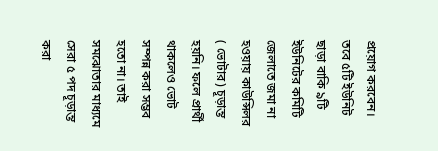প্রয়োগ করবেন। তবে ৫টি ইউনিট ছাড়া বাকি ৯টি ইউনিটের কমিটি জেলাতে জমা না হওয়ায় কাউন্সিলর ( ভোটার) চূড়ান্ত হয়নি। ফলে প্রার্থী থাকলেও ভোট সম্পন্ন করা সম্ভব হতো না। তাই সমঝোতার মাধ্যমে সেরা ৫ পদ চূড়ান্ত করা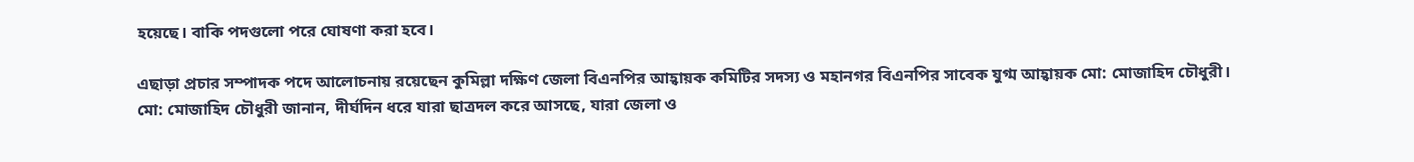হয়েছে। বাকি পদগুলো পরে ঘোষণা করা হবে।

এছাড়া প্রচার সম্পাদক পদে আলোচনায় রয়েছেন কুমিল্লা দক্ষিণ জেলা বিএনপির আহ্বায়ক কমিটির সদস্য ও মহানগর বিএনপির সাবেক যুগ্ম আহ্বায়ক মো: মোজাহিদ চৌধুরী।
মো: মোজাহিদ চৌধুরী জানান, দীর্ঘদিন ধরে যারা ছাত্রদল করে আসছে, যারা জেলা ও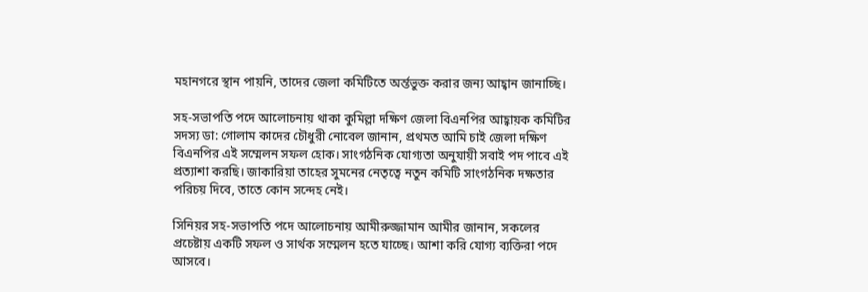মহানগরে স্থান পায়নি, তাদের জেলা কমিটিতে অর্ন্তভুক্ত করার জন্য আহ্বান জানাচ্ছি।

সহ-সভাপতি পদে আলোচনায় থাকা কুমিল্লা দক্ষিণ জেলা বিএনপির আহ্বায়ক কমিটির সদস্য ডা: গোলাম কাদের চৌধুরী নোবেল জানান, প্রথমত আমি চাই জেলা দক্ষিণ বিএনপির এই সম্মেলন সফল হোক। সাংগঠনিক যোগ্যতা অনুযায়ী সবাই পদ পাবে এই প্রত্যাশা করছি। জাকারিয়া তাহের সুমনের নেতৃত্বে নতুন কমিটি সাংগঠনিক দক্ষতার পরিচয় দিবে, তাতে কোন সন্দেহ নেই।

সিনিয়র সহ-সভাপতি পদে আলোচনায় আমীরুজ্জামান আমীর জানান, সকলের প্রচেষ্টায় একটি সফল ও সার্থক সম্মেলন হতে যাচ্ছে। আশা করি যোগ্য ব্যক্তিরা পদে আসবে।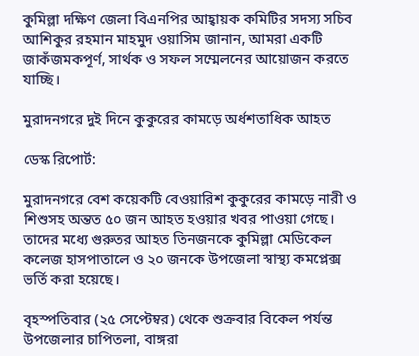কুমিল্লা দক্ষিণ জেলা বিএনপির আহ্বায়ক কমিটির সদস্য সচিব আশিকুর রহমান মাহমুদ ওয়াসিম জানান, আমরা একটি জাকঁজমকপূর্ণ, সার্থক ও সফল সম্মেলনের আয়োজন করতে যাচ্ছি।

মুরাদনগরে দুই দিনে কুকুরের কামড়ে অর্ধশতাধিক আহত

ডেস্ক রিপোর্ট:

মুরাদনগরে বেশ কয়েকটি বেওয়ারিশ কুকুরের কামড়ে নারী ও শিশুসহ অন্তত ৫০ জন আহত হওয়ার খবর পাওয়া গেছে। তাদের মধ্যে গুরুতর আহত তিনজনকে কুমিল্লা মেডিকেল কলেজ হাসপাতালে ও ২০ জনকে উপজেলা স্বাস্থ্য কমপ্লেক্স ভর্তি করা হয়েছে।

বৃহস্পতিবার (২৫ সেপ্টেম্বর) থেকে শুক্রবার বিকেল পর্যন্ত উপজেলার চাপিতলা, বাঙ্গরা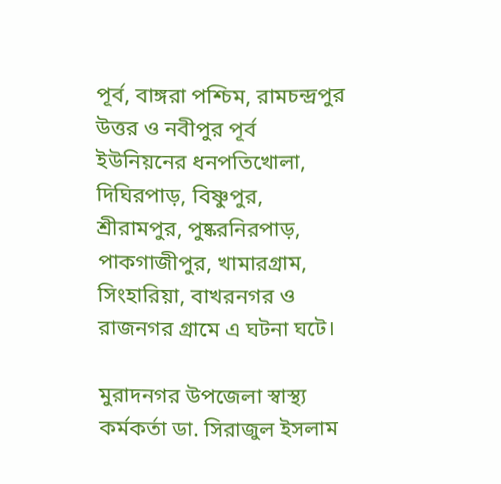পূর্ব, বাঙ্গরা পশ্চিম, রামচন্দ্রপুর উত্তর ও নবীপুর পূর্ব ইউনিয়নের ধনপতিখোলা, দিঘিরপাড়, বিষ্ণুপুর, শ্রীরামপুর, পুষ্করনিরপাড়, পাকগাজীপুর, খামারগ্রাম, সিংহারিয়া, বাখরনগর ও রাজনগর গ্রামে এ ঘটনা ঘটে।

মুরাদনগর উপজেলা স্বাস্থ্য কর্মকর্তা ডা. সিরাজুল ইসলাম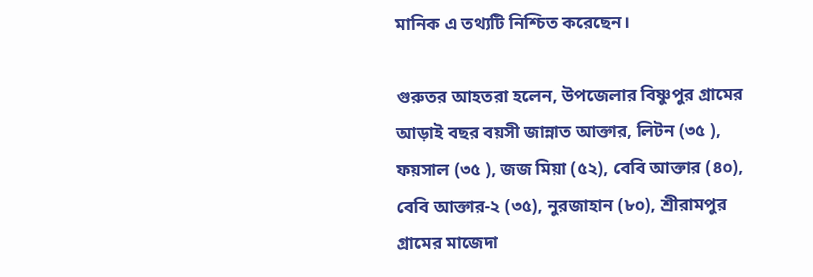মানিক এ তথ্যটি নিশ্চিত করেছেন।

গুরুতর আহতরা হলেন, উপজেলার বিষ্ণুপুর গ্রামের আড়াই বছর বয়সী জান্নাত আক্তার, লিটন (৩৫ ), ফয়সাল (৩৫ ), জজ মিয়া (৫২), বেবি আক্তার (৪০), বেবি আক্তার-২ (৩৫), নুরজাহান (৮০), শ্রীরামপুর গ্রামের মাজেদা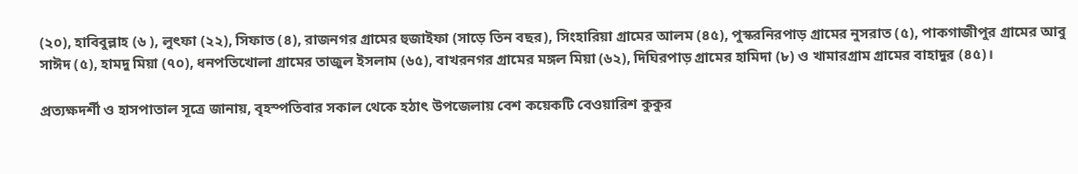(২০), হাবিবুল্লাহ (৬ ), লুৎফা (২২), সিফাত (৪), রাজনগর গ্রামের হুজাইফা (সাড়ে তিন বছর), সিংহারিয়া গ্রামের আলম (৪৫), পুস্করনিরপাড় গ্রামের নুসরাত (৫), পাকগাজীপুর গ্রামের আবু সাঈদ (৫), হামদু মিয়া (৭০), ধনপতিখোলা গ্রামের তাজুল ইসলাম (৬৫), বাখরনগর গ্রামের মঙ্গল মিয়া (৬২), দিঘিরপাড় গ্রামের হামিদা (৮) ও খামারগ্রাম গ্রামের বাহাদুর (৪৫)।

প্রত্যক্ষদর্শী ও হাসপাতাল সূত্রে জানায়, বৃহস্পতিবার সকাল থেকে হঠাৎ উপজেলায় বেশ কয়েকটি বেওয়ারিশ কুকুর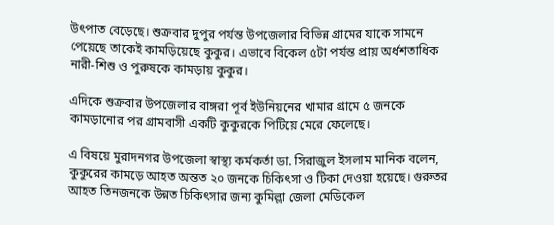উৎপাত বেড়েছে। শুক্রবার দুপুর পর্যন্ত উপজেলার বিভিন্ন গ্রামের যাকে সামনে পেয়েছে তাকেই কামড়িয়েছে কুকুর। এভাবে বিকেল ৫টা পর্যন্ত প্রায় অর্ধশতাধিক নারী-শিশু ও পুরুষকে কামড়ায় কুকুর।

এদিকে শুক্রবার উপজেলার বাঙ্গরা পূর্ব ইউনিয়নের খামার গ্রামে ৫ জনকে কামড়ানোর পর গ্রামবাসী একটি কুকুরকে পিটিয়ে মেরে ফেলেছে।

এ বিষয়ে মুরাদনগর উপজেলা স্বাস্থ্য কর্মকর্তা ডা. সিরাজুল ইসলাম মানিক বলেন, কুকুরের কামড়ে আহত অন্তত ২০ জনকে চিকিৎসা ও টিকা দেওয়া হয়েছে। গুরুতর আহত তিনজনকে উন্নত চিকিৎসার জন্য কুমিল্লা জেলা মেডিকেল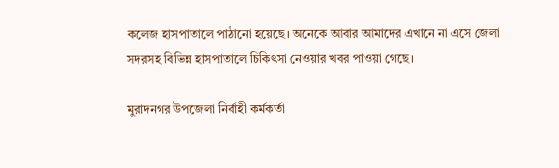কলেজ হাসপাতালে পাঠানো হয়েছে। অনেকে আবার আমাদের এখানে না এসে জেলা সদরসহ বিভিন্ন হাসপাতালে চিকিৎসা নেওয়ার খবর পাওয়া গেছে।

মুরাদনগর উপজেলা নির্বাহী কর্মকর্তা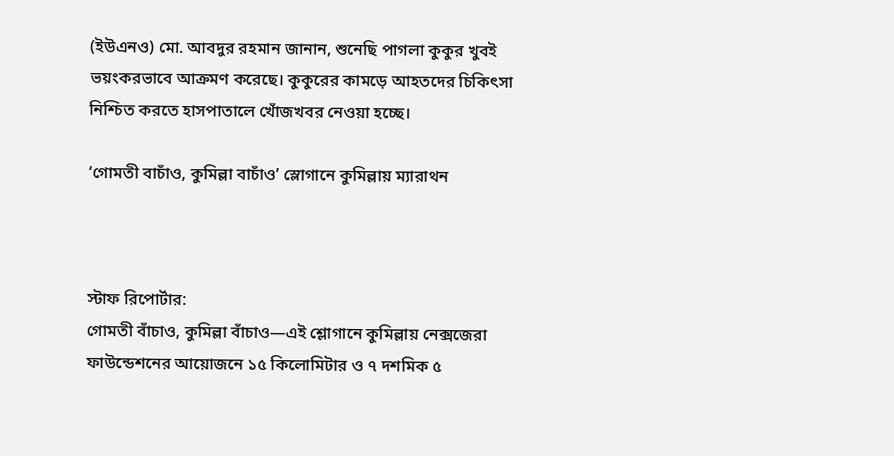(ইউএনও) মো. আবদুর রহমান জানান, শুনেছি পাগলা কুকুর খুবই ভয়ংকরভাবে আক্রমণ করেছে। কুকুরের কামড়ে আহতদের চিকিৎসা নিশ্চিত করতে হাসপাতালে খোঁজখবর নেওয়া হচ্ছে।

‘গোমতী বাচাঁও, কুমিল্লা বাচাঁও’ স্লোগানে কুমিল্লায় ম্যারাথন



স্টাফ রিপোর্টার:
গোমতী বাঁচাও, কুমিল্লা বাঁচাও—এই শ্লোগানে কুমিল্লায় নেক্সজেরা ফাউন্ডেশনের আয়োজনে ১৫ কিলোমিটার ও ৭ দশমিক ৫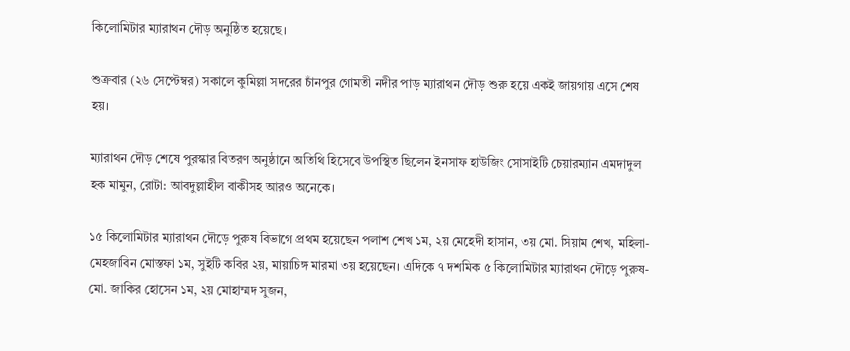কিলোমিটার ম্যারাথন দৌড় অনুষ্ঠিত হয়েছে।

শুক্রবার (২৬ সেপ্টেম্বর) সকালে কুমিল্লা সদরের চাঁনপুর গোমতী নদীর পাড় ম্যারাথন দৌড় শুরু হয়ে একই জায়গায় এসে শেষ হয়।

ম্যারাথন দৌড় শেষে পুরস্কার বিতরণ অনুষ্ঠানে অতিথি হিসেবে উপস্থিত ছিলেন ইনসাফ হাউজিং সোসাইটি চেয়ারম্যান এমদাদুল হক মামুন, রোটা: আবদুল্লাহীল বাকীসহ আরও অনেকে।

১৫ কিলোমিটার ম্যারাথন দৌড়ে পুরুষ বিভাগে প্রথম হয়েছেন পলাশ শেখ ১ম, ২য় মেহেদী হাসান, ৩য় মো. সিয়াম শেখ, মহিলা-মেহজাবিন মোস্তফা ১ম, সুইটি কবির ২য়, মায়াচিঙ্গ মারমা ৩য় হয়েছেন। এদিকে ৭ দশমিক ৫ কিলোমিটার ম্যারাথন দৌড়ে পুরুষ-মো. জাকির হোসেন ১ম, ২য় মোহাম্মদ সুজন,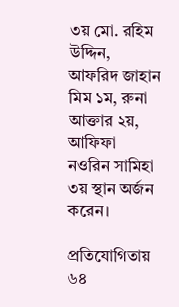৩য় মো. রহিম উদ্দিন, আফরিদ জাহান মিম ১ম, রুনা আক্তার ২য়, আফিফা নওরিন সামিহা ৩য় স্থান অর্জন করেন।

প্রতিযোগিতায় ৬৪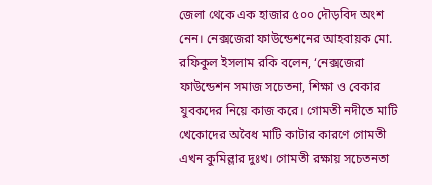জেলা থেকে এক হাজার ৫০০ দৌড়বিদ অংশ নেন। নেক্সজেরা ফাউন্ডেশনের আহবায়ক মো. রফিকুল ইসলাম রকি বলেন, ‘নেক্সজেরা ফাউন্ডেশন সমাজ সচেতনা, শিক্ষা ও বেকার যুবকদের নিয়ে কাজ করে। গোমতী নদীতে মাটি খেকোদের অবৈধ মাটি কাটার কারণে গোমতী এখন কুমিল্লার দুঃখ। গোমতী রক্ষায় সচেতনতা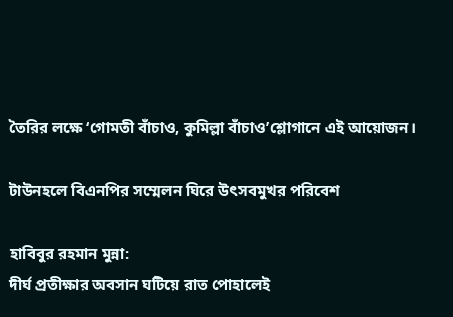তৈরির লক্ষে ‘গোমতী বাঁচাও, কুমিল্লা বাঁচাও’শ্লোগানে এই আয়োজন।

টাউনহলে বিএনপির সম্মেলন ঘিরে উৎসবমুখর পরিবেশ

হাবিবুর রহমান মুন্না:
দীর্ঘ প্রতীক্ষার অবসান ঘটিয়ে রাত পোহালেই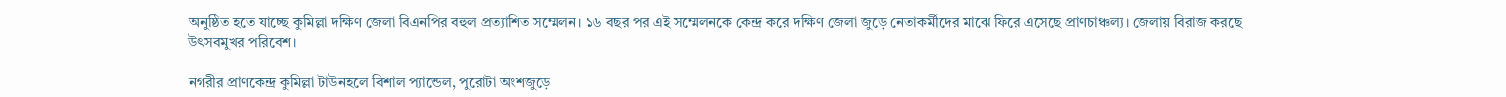অনুষ্ঠিত হতে যাচ্ছে কুমিল্লা দক্ষিণ জেলা বিএনপির বহুল প্রত্যাশিত সম্মেলন। ১৬ বছর পর এই সম্মেলনকে কেন্দ্র করে দক্ষিণ জেলা জুড়ে নেতাকর্মীদের মাঝে ফিরে এসেছে প্রাণচাঞ্চল্য। জেলায় বিরাজ করছে উৎসবমুখর পরিবেশ।

নগরীর প্রাণকেন্দ্র কুমিল্লা টাউনহলে বিশাল প্যান্ডেল, পুরোটা অংশজুড়ে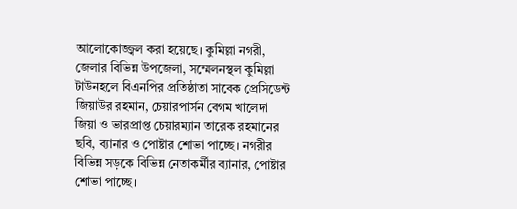আলোকোজ্জ্বল করা হয়েছে। কুমিল্লা নগরী, জেলার বিভিন্ন উপজেলা, সম্মেলনস্থল কুমিল্লা টাউনহলে বিএনপির প্রতিষ্ঠাতা সাবেক প্রেসিডেন্ট জিয়াউর রহমান, চেয়ারপার্সন বেগম খালেদা জিয়া ও ভারপ্রাপ্ত চেয়ারম্যান তারেক রহমানের ছবি, ব্যানার ও পোষ্টার শোভা পাচ্ছে। নগরীর বিভিন্ন সড়কে বিভিন্ন নেতাকর্মীর ব্যানার, পোষ্টার শোভা পাচ্ছে।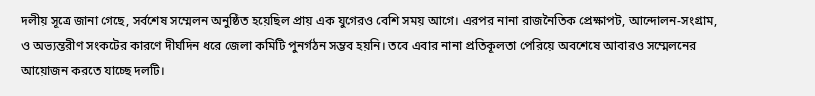দলীয় সূত্রে জানা গেছে, সর্বশেষ সম্মেলন অনুষ্ঠিত হয়েছিল প্রায় এক যুগেরও বেশি সময় আগে। এরপর নানা রাজনৈতিক প্রেক্ষাপট, আন্দোলন-সংগ্রাম, ও অভ্যন্তরীণ সংকটের কারণে দীর্ঘদিন ধরে জেলা কমিটি পুনর্গঠন সম্ভব হয়নি। তবে এবার নানা প্রতিকূলতা পেরিয়ে অবশেষে আবারও সম্মেলনের আয়োজন করতে যাচ্ছে দলটি।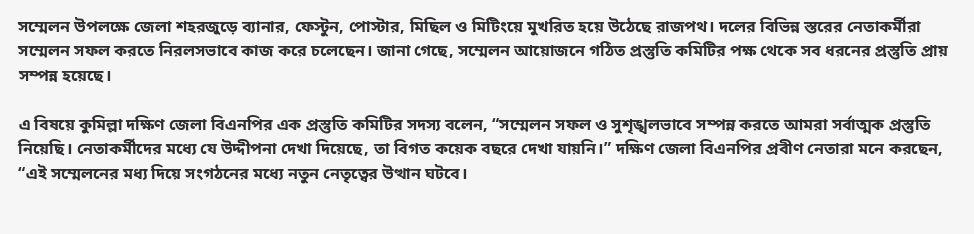সম্মেলন উপলক্ষে জেলা শহরজুড়ে ব্যানার, ফেস্টুন, পোস্টার, মিছিল ও মিটিংয়ে মুখরিত হয়ে উঠেছে রাজপথ। দলের বিভিন্ন স্তরের নেতাকর্মীরা সম্মেলন সফল করতে নিরলসভাবে কাজ করে চলেছেন। জানা গেছে, সম্মেলন আয়োজনে গঠিত প্রস্তুতি কমিটির পক্ষ থেকে সব ধরনের প্রস্তুতি প্রায় সম্পন্ন হয়েছে।

এ বিষয়ে কুমিল্লা দক্ষিণ জেলা বিএনপির এক প্রস্তুতি কমিটির সদস্য বলেন, “সম্মেলন সফল ও সুশৃঙ্খলভাবে সম্পন্ন করতে আমরা সর্বাত্মক প্রস্তুতি নিয়েছি। নেতাকর্মীদের মধ্যে যে উদ্দীপনা দেখা দিয়েছে, তা বিগত কয়েক বছরে দেখা যায়নি।” দক্ষিণ জেলা বিএনপির প্রবীণ নেতারা মনে করছেন, “এই সম্মেলনের মধ্য দিয়ে সংগঠনের মধ্যে নতুন নেতৃত্বের উত্থান ঘটবে।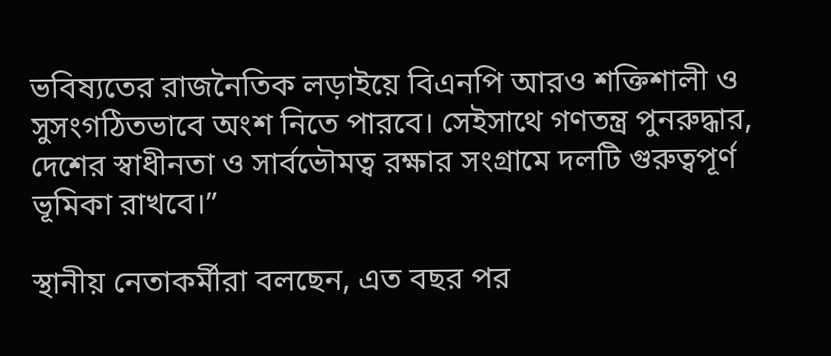ভবিষ্যতের রাজনৈতিক লড়াইয়ে বিএনপি আরও শক্তিশালী ও সুসংগঠিতভাবে অংশ নিতে পারবে। সেইসাথে গণতন্ত্র পুনরুদ্ধার, দেশের স্বাধীনতা ও সার্বভৌমত্ব রক্ষার সংগ্রামে দলটি গুরুত্বপূর্ণ ভূমিকা রাখবে।”

স্থানীয় নেতাকর্মীরা বলছেন, এত বছর পর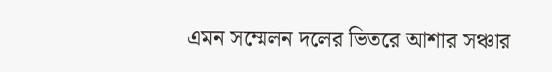এমন সম্মেলন দলের ভিতরে আশার সঞ্চার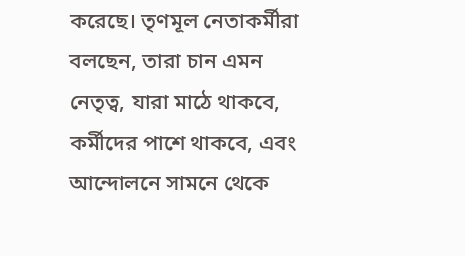করেছে। তৃণমূল নেতাকর্মীরা বলছেন, তারা চান এমন নেতৃত্ব, যারা মাঠে থাকবে, কর্মীদের পাশে থাকবে, এবং আন্দোলনে সামনে থেকে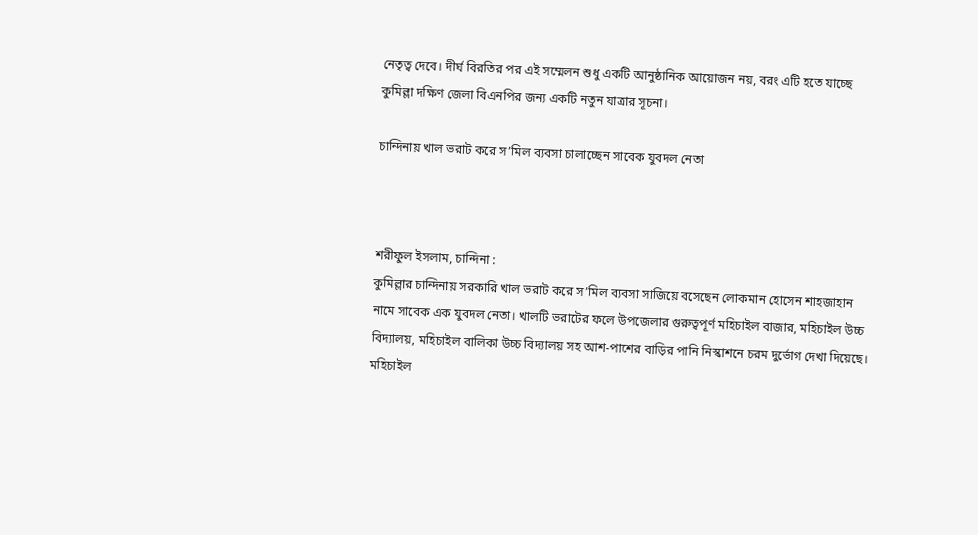নেতৃত্ব দেবে। দীর্ঘ বিরতির পর এই সম্মেলন শুধু একটি আনুষ্ঠানিক আয়োজন নয়, বরং এটি হতে যাচ্ছে কুমিল্লা দক্ষিণ জেলা বিএনপির জন্য একটি নতুন যাত্রার সূচনা।

চান্দিনায় খাল ভরাট করে স’মিল ব্যবসা চালাচ্ছেন সাবেক যুবদল নেতা



শরীফুল ইসলাম, চান্দিনা :
কুমিল্লার চান্দিনায় সরকারি খাল ভরাট করে স’মিল ব্যবসা সাজিয়ে বসেছেন লোকমান হোসেন শাহজাহান নামে সাবেক এক যুবদল নেতা। খালটি ভরাটের ফলে উপজেলার গুরুত্বপূর্ণ মহিচাইল বাজার, মহিচাইল উচ্চ বিদ্যালয়, মহিচাইল বালিকা উচ্চ বিদ্যালয় সহ আশ-পাশের বাড়ির পানি নিস্কাশনে চরম দুর্ভোগ দেখা দিয়েছে। মহিচাইল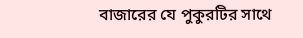বাজারের যে পুকুরটির সাথে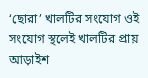‘ছোরা’ খালটির সংযোগ ওই সংযোগ স্থলেই খালটির প্রায় আড়াইশ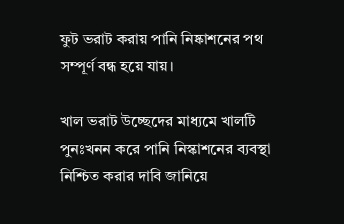ফুট ভরাট করায় পানি নিষ্কাশনের পথ সম্পূর্ণ বন্ধ হয়ে যায়।

খাল ভরাট উচ্ছেদের মাধ্যমে খালটি পুনঃখনন করে পানি নিস্কাশনের ব্যবস্থা নিশ্চিত করার দাবি জানিয়ে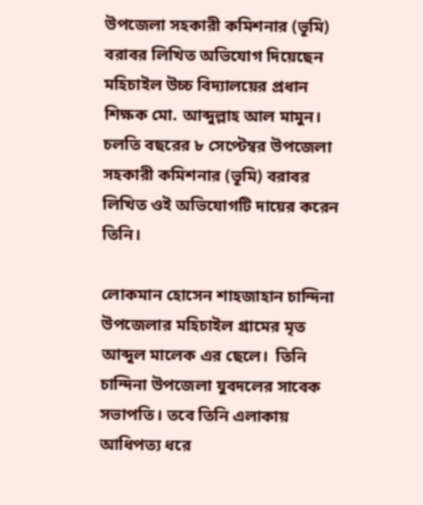উপজেলা সহকারী কমিশনার (ভূমি) বরাবর লিখিত অভিযোগ দিয়েছেন মহিচাইল উচ্চ বিদ্যালয়ের প্রধান শিক্ষক মো. আব্দুল্লাহ আল মামুন। চলতি বছরের ৮ সেপ্টেম্বর উপজেলা সহকারী কমিশনার (ভূমি) বরাবর লিখিত ওই অভিযোগটি দায়ের করেন তিনি।

লোকমান হোসেন শাহজাহান চান্দিনা উপজেলার মহিচাইল গ্রামের মৃত আব্দুল মালেক এর ছেলে।  তিনি চান্দিনা উপজেলা যুবদলের সাবেক সভাপতি। তবে তিনি এলাকায় আধিপত্য ধরে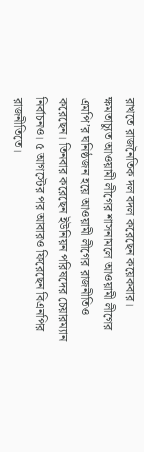রাখতে রাজনৈতিক দল বদল করেছেন কয়েকবার। ক্ষমতাচ্যুত আওয়ামী লীগের শাসনামলে আওয়ামী লীগের এমপি’র ঘনিষ্ঠজন হয়ে আওয়ামী লীগের রাজনীতিও করেছেন। তিনবার করেছেন ইউনিয়ন পরিষদের চেয়ারম্যান নির্বাচনও। ৫ আগস্টের পর আবারও ফিরেছেন বিএনপির রাজনীতিতে।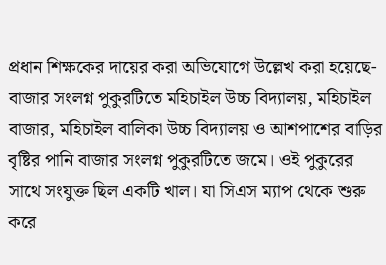প্রধান শিক্ষকের দায়ের করা অভিযোগে উল্লেখ করা হয়েছে- বাজার সংলগ্ন পুকুরটিতে মহিচাইল উচ্চ বিদ্যালয়, মহিচাইল বাজার, মহিচাইল বালিকা উচ্চ বিদ্যালয় ও আশপাশের বাড়ির বৃষ্টির পানি বাজার সংলগ্ন পুকুরটিতে জমে। ওই পুকুরের সাথে সংযুক্ত ছিল একটি খাল। যা সিএস ম্যাপ থেকে শুরু করে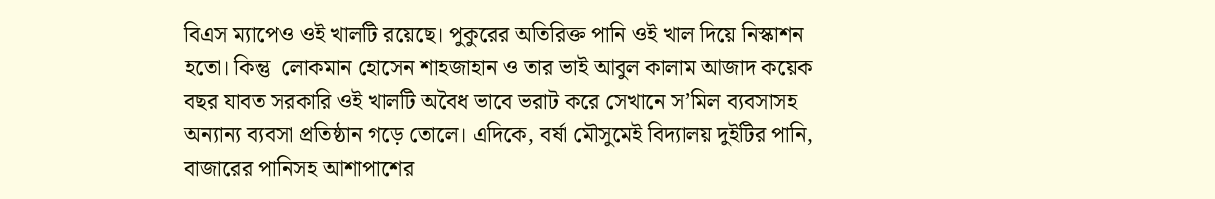বিএস ম্যাপেও ওই খালটি রয়েছে। পুকুরের অতিরিক্ত পানি ওই খাল দিয়ে নিস্কাশন হতো। কিন্তু  লোকমান হোসেন শাহজাহান ও তার ভাই আবুল কালাম আজাদ কয়েক বছর যাবত সরকারি ওই খালটি অবৈধ ভাবে ভরাট করে সেখানে স’মিল ব্যবসাসহ অন্যান্য ব্যবসা প্রতিষ্ঠান গড়ে তোলে। এদিকে, বর্ষা মৌসুমেই বিদ্যালয় দুইটির পানি, বাজারের পানিসহ আশাপাশের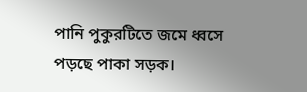পানি পুকুরটিতে জমে ধ্বসে পড়ছে পাকা সড়ক।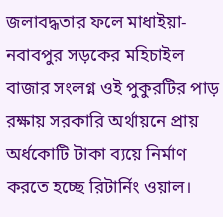জলাবদ্ধতার ফলে মাধাইয়া-নবাবপুর সড়কের মহিচাইল বাজার সংলগ্ন ওই পুকুরটির পাড় রক্ষায় সরকারি অর্থায়নে প্রায় অর্ধকোটি টাকা ব্যয়ে নির্মাণ করতে হচ্ছে রিটার্নিং ওয়াল।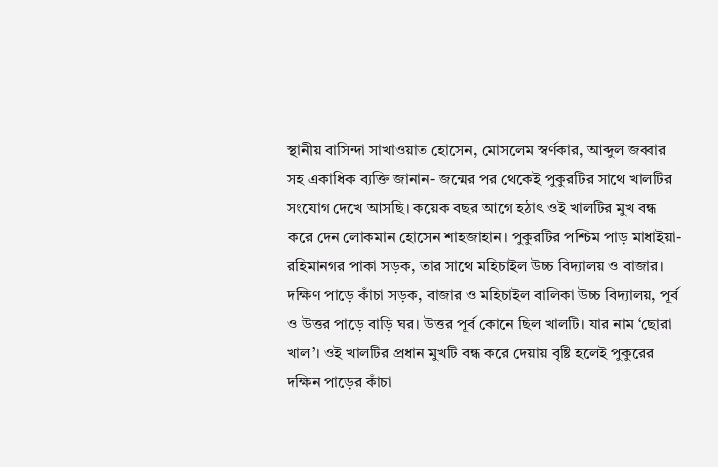স্থানীয় বাসিন্দা সাখাওয়াত হোসেন, মোসলেম স্বর্ণকার, আব্দুল জব্বার সহ একাধিক ব্যক্তি জানান- জন্মের পর থেকেই পুকুরটির সাথে খালটির সংযোগ দেখে আসছি। কয়েক বছর আগে হঠাৎ ওই খালটির মুখ বন্ধ করে দেন লোকমান হোসেন শাহজাহান। পুকুরটির পশ্চিম পাড় মাধাইয়া-রহিমানগর পাকা সড়ক, তার সাথে মহিচাইল উচ্চ বিদ্যালয় ও বাজার। দক্ষিণ পাড়ে কাঁচা সড়ক, বাজার ও মহিচাইল বালিকা উচ্চ বিদ্যালয়, পূর্ব ও উত্তর পাড়ে বাড়ি ঘর। উত্তর পূর্ব কোনে ছিল খালটি। যার নাম ‘ছোরা খাল’। ওই খালটির প্রধান মুখটি বন্ধ করে দেয়ায় বৃষ্টি হলেই পুকুরের দক্ষিন পাড়ের কাঁচা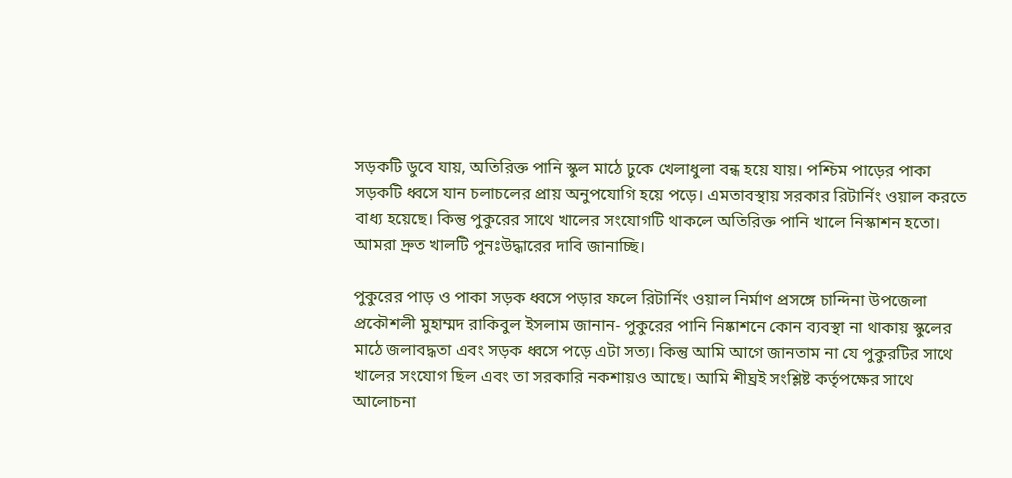সড়কটি ডুবে যায়, অতিরিক্ত পানি স্কুল মাঠে ঢুকে খেলাধুলা বন্ধ হয়ে যায়। পশ্চিম পাড়ের পাকা সড়কটি ধ্বসে যান চলাচলের প্রায় অনুপযোগি হয়ে পড়ে। এমতাবস্থায় সরকার রিটার্নিং ওয়াল করতে বাধ্য হয়েছে। কিন্তু পুকুরের সাথে খালের সংযোগটি থাকলে অতিরিক্ত পানি খালে নিস্কাশন হতো। আমরা দ্রুত খালটি পুনঃউদ্ধারের দাবি জানাচ্ছি।

পুকুরের পাড় ও পাকা সড়ক ধ্বসে পড়ার ফলে রিটার্নিং ওয়াল নির্মাণ প্রসঙ্গে চান্দিনা উপজেলা প্রকৌশলী মুহাম্মদ রাকিবুল ইসলাম জানান- পুকুরের পানি নিষ্কাশনে কোন ব্যবস্থা না থাকায় স্কুলের মাঠে জলাবদ্ধতা এবং সড়ক ধ্বসে পড়ে এটা সত্য। কিন্তু আমি আগে জানতাম না যে পুকুরটির সাথে খালের সংযোগ ছিল এবং তা সরকারি নকশায়ও আছে। আমি শীঘ্রই সংশ্লিষ্ট কর্তৃপক্ষের সাথে আলোচনা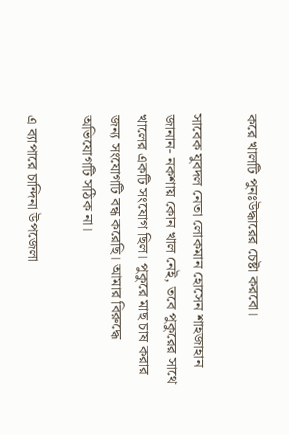করে খালটি পুনঃউদ্ধারের চেষ্টা করবো।

সাবেক যুবদল নেতা লোকমান হোসেন শাহজাহান জানান- নকশায় কোন খাল নেই, তবে পুকুরের সাথে খালের একটি সংযোগ ছিল। পুকুরে মাছ চাষ করার জন্য সংযোগটি বন্ধ করেছি। আমার বিরুদ্ধে অভিযোগটি সঠিক না।

এ ব্যাপারে চান্দিনা উপজেলা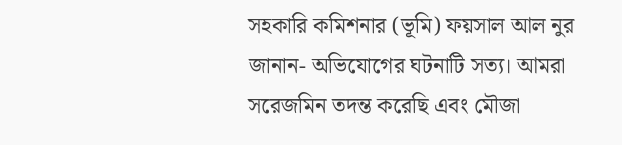সহকারি কমিশনার (ভূমি) ফয়সাল আল নুর জানান- অভিযোগের ঘটনাটি সত্য। আমরা সরেজমিন তদন্ত করেছি এবং মৌজা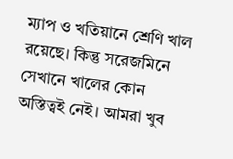ম্যাপ ও খতিয়ানে শ্রেণি খাল রয়েছে। কিন্তু সরেজমিনে সেখানে খালের কোন অস্তিত্বই নেই। আমরা খুব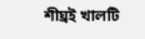শীঘ্রই খালটি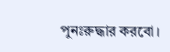পুনঃরুদ্ধার করবো।